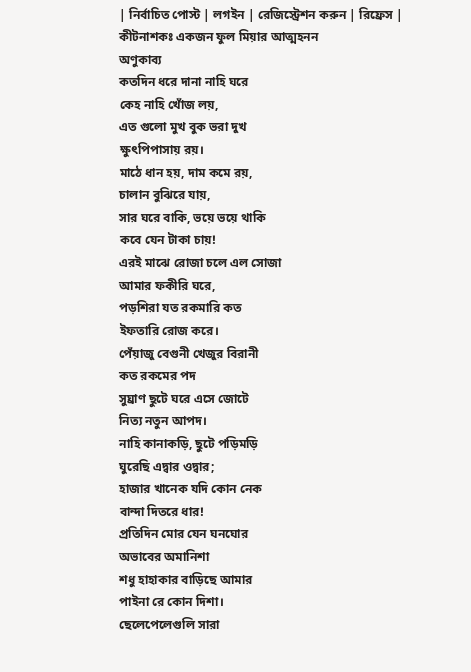| নির্বাচিত পোস্ট | লগইন | রেজিস্ট্রেশন করুন | রিফ্রেস |
কীটনাশকঃ একজন ফুল মিয়ার আত্মহনন
অণুকাব্য
কতদিন ধরে দানা নাহি ঘরে
কেহ নাহি খোঁজ লয়,
এত গুলো মুখ বুক ভরা দুখ
ক্ষুৎপিপাসায় রয়।
মাঠে ধান হয়, দাম কমে রয়,
চালান বুঝিরে যায়,
সার ঘরে বাকি, ভয়ে ভয়ে থাকি
কবে যেন টাকা চায়!
এরই মাঝে রোজা চলে এল সোজা
আমার ফকীরি ঘরে,
পড়শিরা যত রকমারি কত
ইফতারি রোজ করে।
পেঁয়াজু বেগুনী খেজুর বিরানী
কত রকমের পদ
সুঘ্রাণ ছুটে ঘরে এসে জোটে
নিত্য নতুন আপদ।
নাহি কানাকড়ি, ছুটে পড়িমড়ি
ঘুরেছি এদ্বার ওদ্বার;
হাজার খানেক যদি কোন নেক
বান্দা দিতরে ধার!
প্রতিদিন মোর যেন ঘনঘোর
অভাবের অমানিশা
শধু হাহাকার বাড়িছে আমার
পাইনা রে কোন দিশা।
ছেলেপেলেগুলি সারা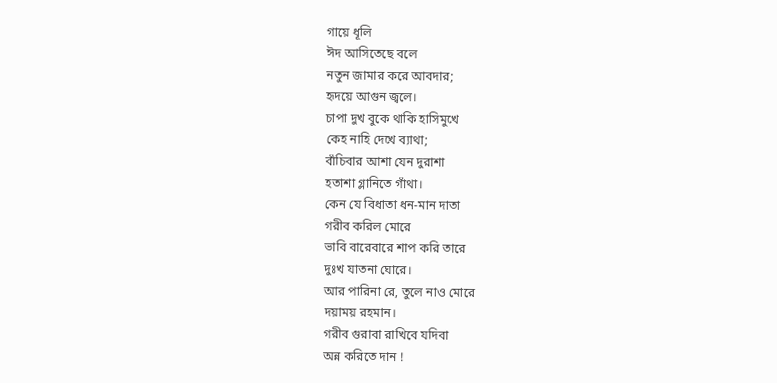গায়ে ধূলি
ঈদ আসিতেছে বলে
নতুন জামার করে আবদার;
হৃদয়ে আগুন জ্বলে।
চাপা দুখ বুকে থাকি হাসিমুখে
কেহ নাহি দেখে ব্যাথা;
বাঁচিবার আশা যেন দুরাশা
হতাশা গ্লানিতে গাঁথা।
কেন যে বিধাতা ধন-মান দাতা
গরীব করিল মোরে
ভাবি বারেবারে শাপ করি তারে
দুঃখ যাতনা ঘোরে।
আর পারিনা রে, তুলে নাও মোরে
দয়াময় রহমান।
গরীব গুরাবা রাখিবে যদিবা
অন্ন করিতে দান !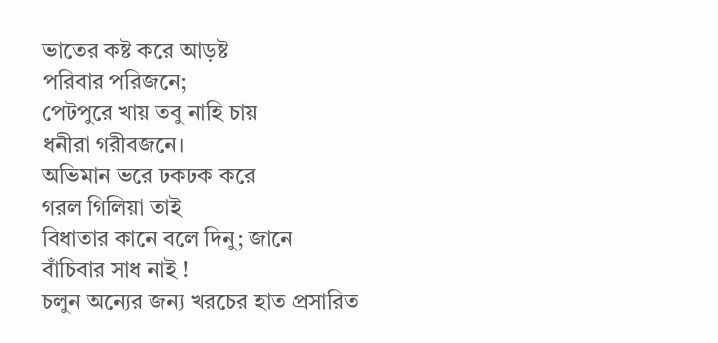ভাতের কষ্ট করে আড়ষ্ট
পরিবার পরিজনে;
পেটপুরে খায় তবু নাহি চায়
ধনীরা গরীবজনে।
অভিমান ভরে ঢকঢক করে
গরল গিলিয়া তাই
বিধাতার কানে বলে দিনু; জানে
বাঁচিবার সাধ নাই !
চলুন অন্যের জন্য খরচের হাত প্রসারিত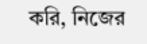করি, নিজের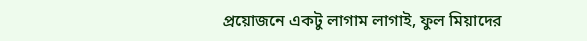প্রয়োজনে একটু লাগাম লাগাই, ফুল মিয়াদের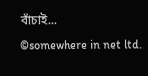বাঁচাই...
©somewhere in net ltd.